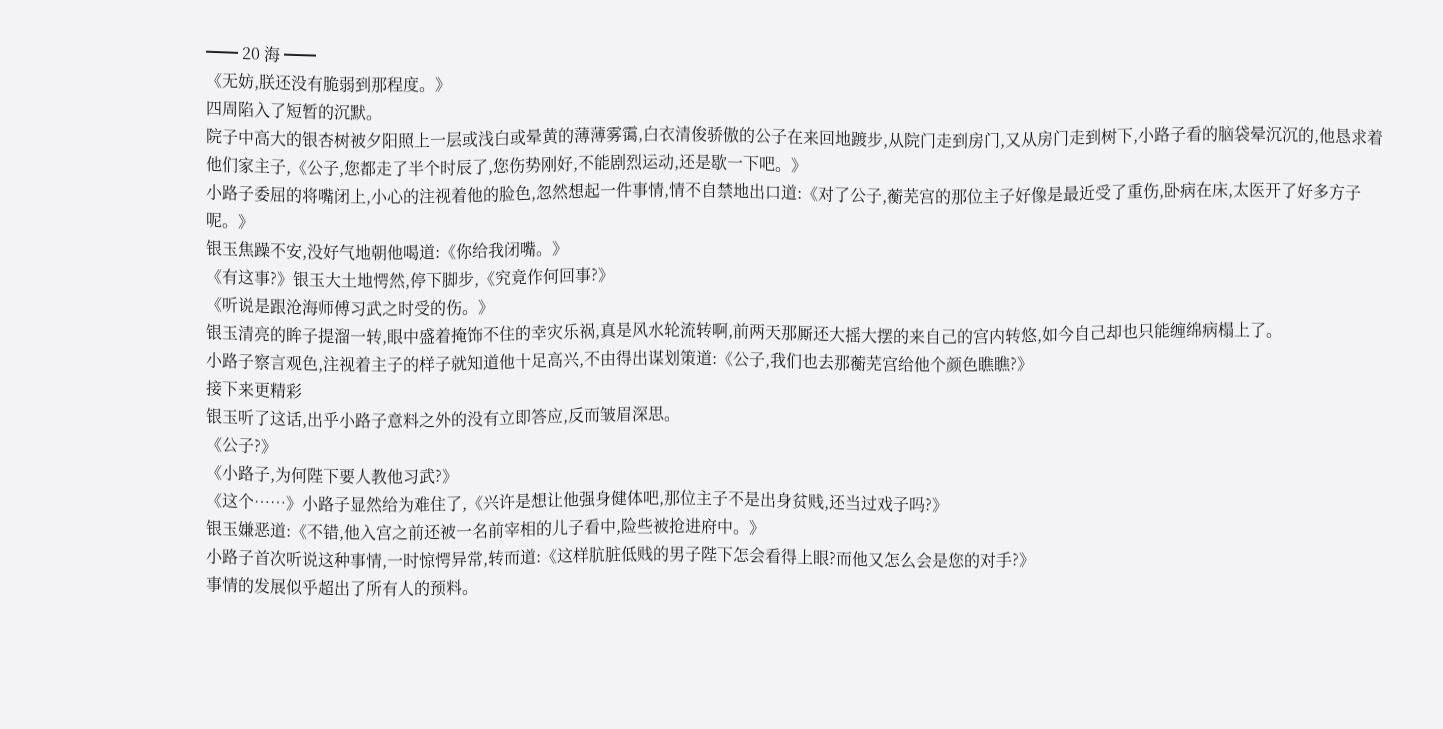━━ 20 海 ━━
《无妨,朕还没有脆弱到那程度。》
四周陷入了短暂的沉默。
院子中高大的银杏树被夕阳照上一层或浅白或晕黄的薄薄雾霭,白衣清俊骄傲的公子在来回地踱步,从院门走到房门,又从房门走到树下,小路子看的脑袋晕沉沉的,他恳求着他们家主子,《公子,您都走了半个时辰了,您伤势刚好,不能剧烈运动,还是歇一下吧。》
小路子委屈的将嘴闭上,小心的注视着他的脸色,忽然想起一件事情,情不自禁地出口道:《对了公子,蘅芜宫的那位主子好像是最近受了重伤,卧病在床,太医开了好多方子呢。》
银玉焦躁不安,没好气地朝他喝道:《你给我闭嘴。》
《有这事?》银玉大土地愕然,停下脚步,《究竟作何回事?》
《听说是跟沧海师傅习武之时受的伤。》
银玉清亮的眸子提溜一转,眼中盛着掩饰不住的幸灾乐祸,真是风水轮流转啊,前两天那厮还大摇大摆的来自己的宫内转悠,如今自己却也只能缠绵病榻上了。
小路子察言观色,注视着主子的样子就知道他十足高兴,不由得出谋划策道:《公子,我们也去那蘅芜宫给他个颜色瞧瞧?》
接下来更精彩
银玉听了这话,出乎小路子意料之外的没有立即答应,反而皱眉深思。
《公子?》
《小路子,为何陛下要人教他习武?》
《这个……》小路子显然给为难住了,《兴许是想让他强身健体吧,那位主子不是出身贫贱,还当过戏子吗?》
银玉嫌恶道:《不错,他入宫之前还被一名前宰相的儿子看中,险些被抢进府中。》
小路子首次听说这种事情,一时惊愕异常,转而道:《这样肮脏低贱的男子陛下怎会看得上眼?而他又怎么会是您的对手?》
事情的发展似乎超出了所有人的预料。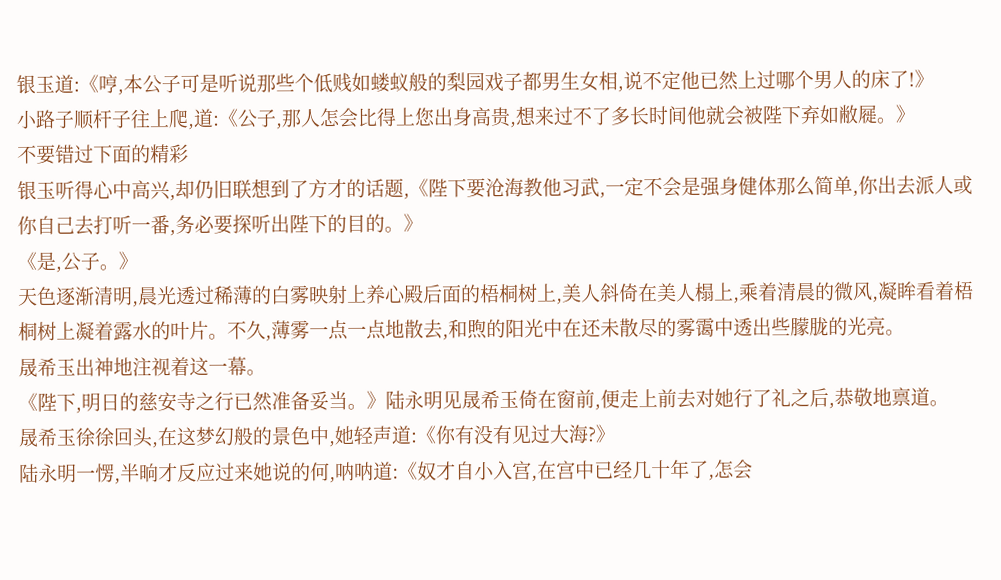银玉道:《哼,本公子可是听说那些个低贱如蝼蚁般的梨园戏子都男生女相,说不定他已然上过哪个男人的床了!》
小路子顺杆子往上爬,道:《公子,那人怎会比得上您出身高贵,想来过不了多长时间他就会被陛下弃如敝屣。》
不要错过下面的精彩
银玉听得心中高兴,却仍旧联想到了方才的话题,《陛下要沧海教他习武,一定不会是强身健体那么简单,你出去派人或你自己去打听一番,务必要探听出陛下的目的。》
《是,公子。》
天色逐渐清明,晨光透过稀薄的白雾映射上养心殿后面的梧桐树上,美人斜倚在美人榻上,乘着清晨的微风,凝眸看着梧桐树上凝着露水的叶片。不久,薄雾一点一点地散去,和煦的阳光中在还未散尽的雾霭中透出些朦胧的光亮。
晟希玉出神地注视着这一幕。
《陛下,明日的慈安寺之行已然准备妥当。》陆永明见晟希玉倚在窗前,便走上前去对她行了礼之后,恭敬地禀道。
晟希玉徐徐回头,在这梦幻般的景色中,她轻声道:《你有没有见过大海?》
陆永明一愣,半晌才反应过来她说的何,呐呐道:《奴才自小入宫,在宫中已经几十年了,怎会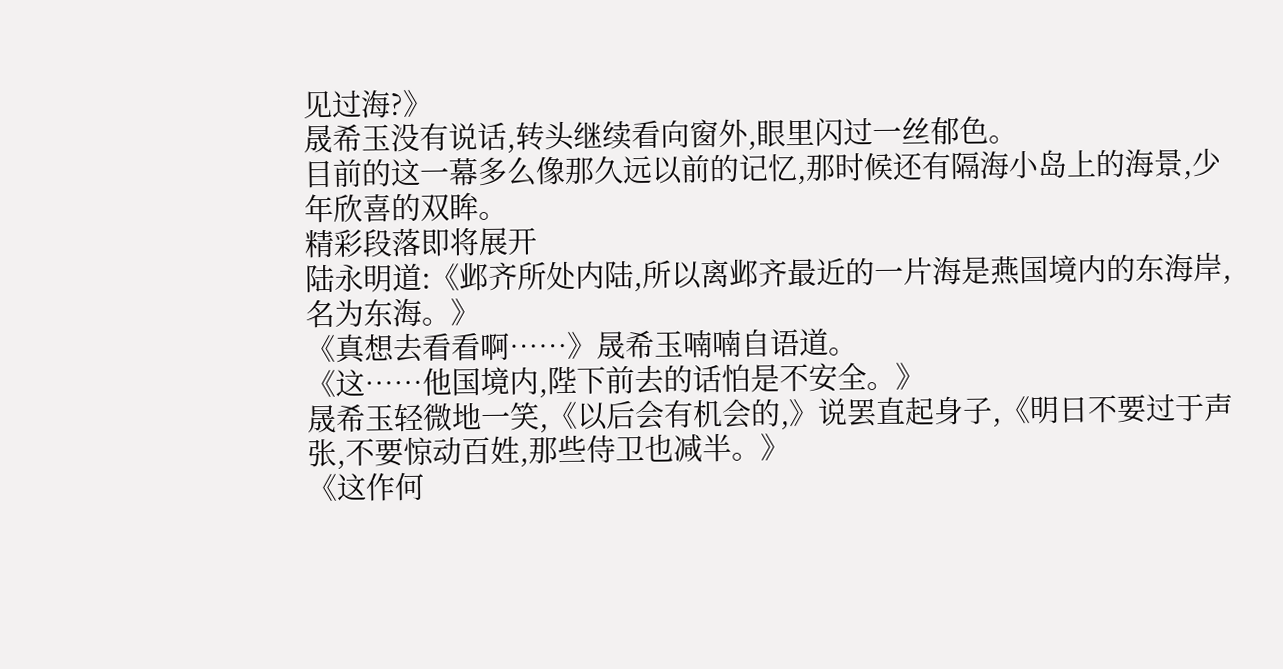见过海?》
晟希玉没有说话,转头继续看向窗外,眼里闪过一丝郁色。
目前的这一幕多么像那久远以前的记忆,那时候还有隔海小岛上的海景,少年欣喜的双眸。
精彩段落即将展开
陆永明道:《邺齐所处内陆,所以离邺齐最近的一片海是燕国境内的东海岸,名为东海。》
《真想去看看啊……》晟希玉喃喃自语道。
《这……他国境内,陛下前去的话怕是不安全。》
晟希玉轻微地一笑,《以后会有机会的,》说罢直起身子,《明日不要过于声张,不要惊动百姓,那些侍卫也减半。》
《这作何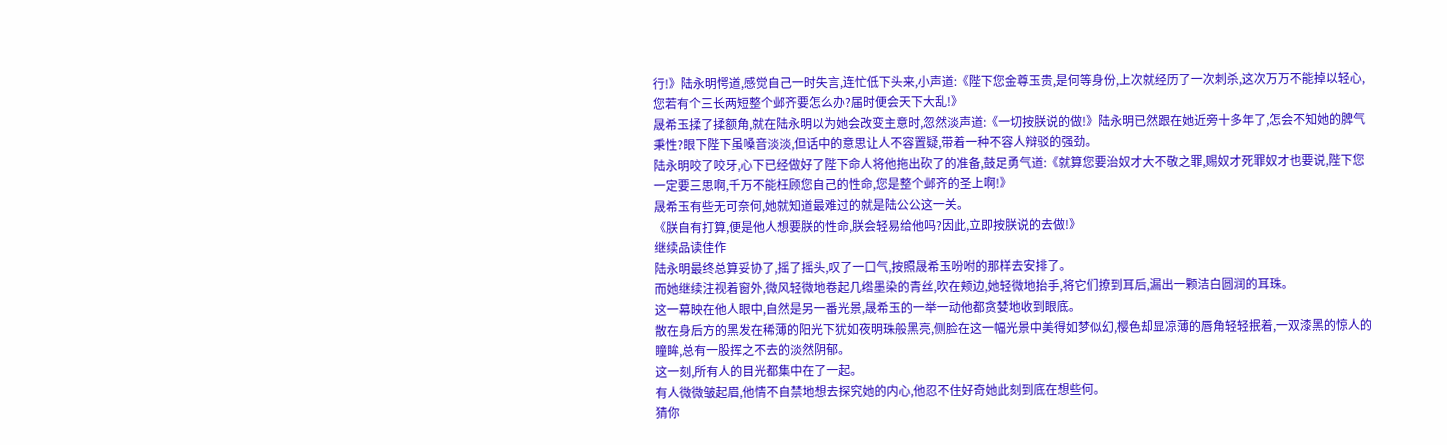行!》陆永明愕道,感觉自己一时失言,连忙低下头来,小声道:《陛下您金尊玉贵,是何等身份,上次就经历了一次刺杀,这次万万不能掉以轻心,您若有个三长两短整个邺齐要怎么办?届时便会天下大乱!》
晟希玉揉了揉额角,就在陆永明以为她会改变主意时,忽然淡声道:《一切按朕说的做!》陆永明已然跟在她近旁十多年了,怎会不知她的脾气秉性?眼下陛下虽嗓音淡淡,但话中的意思让人不容置疑,带着一种不容人辩驳的强劲。
陆永明咬了咬牙,心下已经做好了陛下命人将他拖出砍了的准备,鼓足勇气道:《就算您要治奴才大不敬之罪,赐奴才死罪奴才也要说,陛下您一定要三思啊,千万不能枉顾您自己的性命,您是整个邺齐的圣上啊!》
晟希玉有些无可奈何,她就知道最难过的就是陆公公这一关。
《朕自有打算,便是他人想要朕的性命,朕会轻易给他吗?因此,立即按朕说的去做!》
继续品读佳作
陆永明最终总算妥协了,摇了摇头,叹了一口气,按照晟希玉吩咐的那样去安排了。
而她继续注视着窗外,微风轻微地卷起几绺墨染的青丝,吹在颊边,她轻微地抬手,将它们撩到耳后,漏出一颗洁白圆润的耳珠。
这一幕映在他人眼中,自然是另一番光景,晟希玉的一举一动他都贪婪地收到眼底。
散在身后方的黑发在稀薄的阳光下犹如夜明珠般黑亮,侧脸在这一幅光景中美得如梦似幻,樱色却显凉薄的唇角轻轻抿着,一双漆黑的惊人的瞳眸,总有一股挥之不去的淡然阴郁。
这一刻,所有人的目光都集中在了一起。
有人微微皱起眉,他情不自禁地想去探究她的内心,他忍不住好奇她此刻到底在想些何。
猜你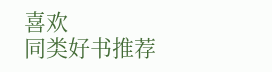喜欢
同类好书推荐